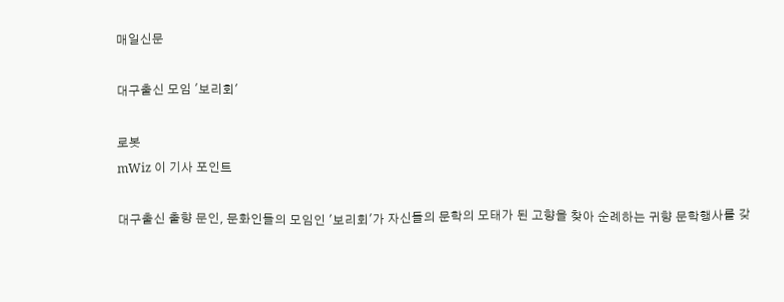매일신문

대구출신 모임 '보리회'

로봇
mWiz 이 기사 포인트

대구출신 출향 문인, 문화인들의 모임인 '보리회'가 자신들의 문학의 모태가 된 고향을 찾아 순례하는 귀향 문학행사를 갖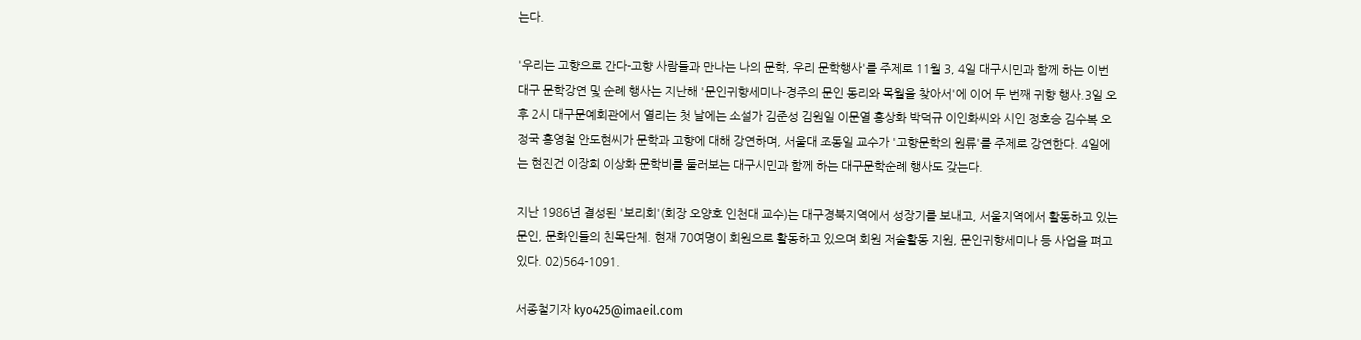는다.

'우리는 고향으로 간다-고향 사람들과 만나는 나의 문학, 우리 문학행사'를 주제로 11월 3, 4일 대구시민과 함께 하는 이번 대구 문학강연 및 순례 행사는 지난해 '문인귀향세미나-경주의 문인 동리와 목월을 찾아서'에 이어 두 번째 귀향 행사.3일 오후 2시 대구문예회관에서 열리는 첫 날에는 소설가 김준성 김원일 이문열 홍상화 박덕규 이인화씨와 시인 정호승 김수복 오정국 홍영철 안도현씨가 문학과 고향에 대해 강연하며, 서울대 조동일 교수가 '고향문학의 원류'를 주제로 강연한다. 4일에는 현진건 이장희 이상화 문학비를 둘러보는 대구시민과 함께 하는 대구문학순례 행사도 갖는다.

지난 1986년 결성된 '보리회'(회장 오양호 인천대 교수)는 대구경북지역에서 성장기를 보내고, 서울지역에서 활동하고 있는 문인, 문화인들의 친목단체. 현재 70여명이 회원으로 활동하고 있으며 회원 저술활동 지원, 문인귀향세미나 등 사업을 펴고 있다. 02)564-1091.

서종철기자 kyo425@imaeil.com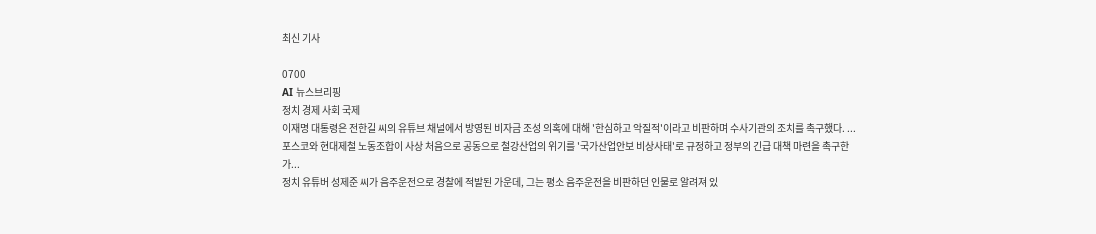최신 기사

0700
AI 뉴스브리핑
정치 경제 사회 국제
이재명 대통령은 전한길 씨의 유튜브 채널에서 방영된 비자금 조성 의혹에 대해 '한심하고 악질적'이라고 비판하며 수사기관의 조치를 촉구했다. ...
포스코와 현대제철 노동조합이 사상 처음으로 공동으로 철강산업의 위기를 '국가산업안보 비상사태'로 규정하고 정부의 긴급 대책 마련을 촉구한 가...
정치 유튜버 성제준 씨가 음주운전으로 경찰에 적발된 가운데, 그는 평소 음주운전을 비판하던 인물로 알려져 있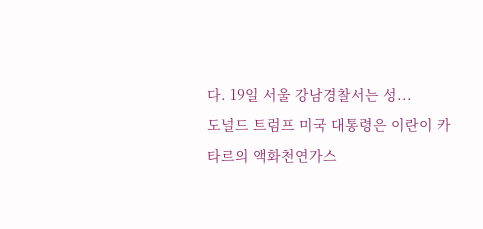다. 19일 서울 강남경찰서는 성...
도널드 트럼프 미국 대통령은 이란이 카타르의 액화천연가스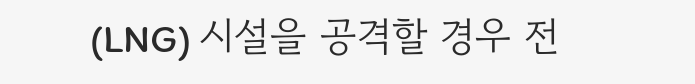(LNG) 시설을 공격할 경우 전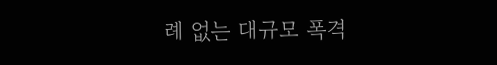례 없는 대규모 폭격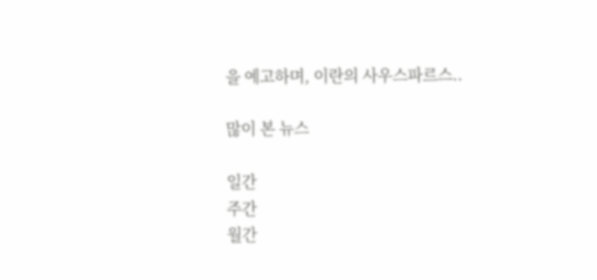을 예고하며, 이란의 사우스파르스..

많이 본 뉴스

일간
주간
월간